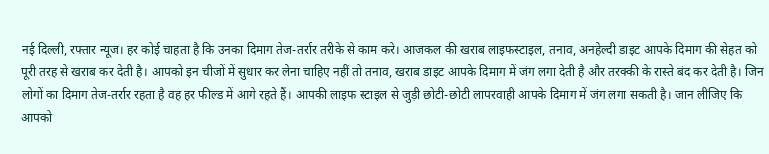नई दिल्ली, रफ्तार न्यूज। हर कोई चाहता है कि उनका दिमाग तेज-तर्रार तरीके से काम करे। आजकल की खराब लाइफस्टाइल, तनाव, अनहेल्दी डाइट आपके दिमाग की सेहत को पूरी तरह से खराब कर देती है। आपको इन चीजों में सुधार कर लेना चाहिए नहीं तो तनाव, खराब डाइट आपके दिमाग में जंग लगा देती है और तरक्की के रास्ते बंद कर देती है। जिन लोगों का दिमाग तेज-तर्रार रहता है वह हर फील्ड में आगे रहते हैं। आपकी लाइफ स्टाइल से जुड़ी छोटी-छोटी लापरवाही आपके दिमाग में जंग लगा सकती है। जान लीजिए कि आपको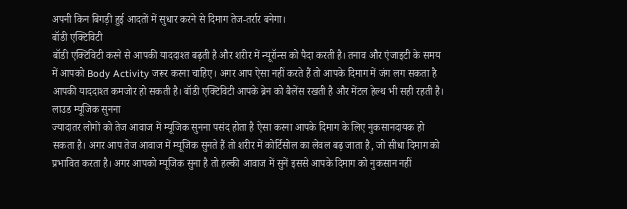अपनी किन बिगड़ी हुई आदतों में सुधार करने से दिमाग तेज-तर्रार बनेगा।
बॉडी एक्टिविटी
बॉडी एक्टिविटी करने से आपकी याददाश्त बढ़ती है और शरीर में न्यूरॉन्स को पैदा करती है। तनाव और एंजाइटी के समय में आपको Body Activity जरूर करना चाहिए। अगर आप ऐसा नहीं करते हैं तो आपके दिमाग में जंग लग सकता है आपकी याददाश्त कमजोर हो सकती है। बॉडी एक्टिविटी आपके ब्रेन को बैलेंस रखती है और मेंटल हेल्थ भी सही रहती है।
लाउड म्यूजिक सुनना
ज्यादातर लोगों को तेज आवाज में म्यूजिक सुनना पसंद होता है ऐसा करना आपके दिमाग के लिए नुकसानदायक हो सकता है। अगर आप तेज आवाज में म्यूजिक सुनते हैं तो शरीर में कोर्टिसोल का लेवल बढ़ जाता है, जो सीधा दिमाग को प्रभावित करता है। अगर आपको म्यूजिक सुना है तो हल्की आवाज में सुनें इससे आपके दिमाग को नुकसान नहीं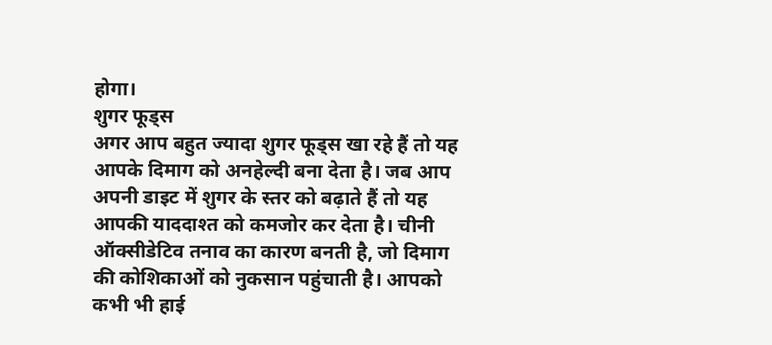होगा।
शुगर फूड्स
अगर आप बहुत ज्यादा शुगर फूड्स खा रहे हैं तो यह आपके दिमाग को अनहेल्दी बना देता है। जब आप अपनी डाइट में शुगर के स्तर को बढ़ाते हैं तो यह आपकी याददाश्त को कमजोर कर देता है। चीनी ऑक्सीडेटिव तनाव का कारण बनती है, जो दिमाग की कोशिकाओं को नुकसान पहुंचाती है। आपको कभी भी हाई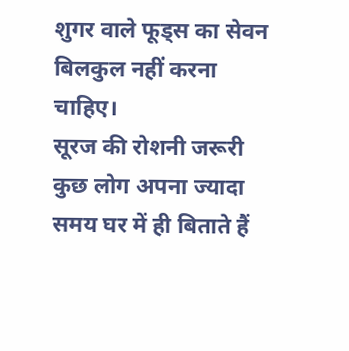शुगर वाले फूड्स का सेवन बिलकुल नहीं करना चाहिए।
सूरज की रोशनी जरूरी
कुछ लोग अपना ज्यादा समय घर में ही बिताते हैं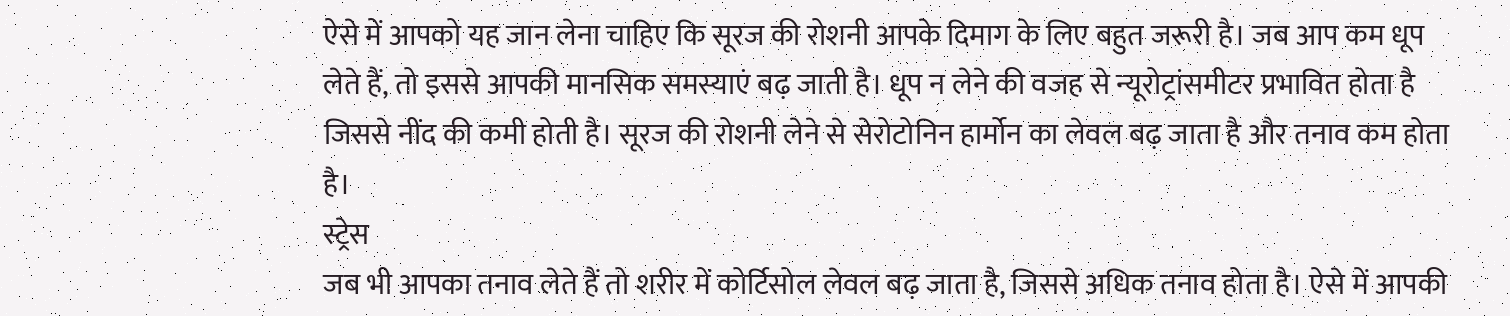ऐसे में आपको यह जान लेना चाहिए कि सूरज की रोशनी आपके दिमाग के लिए बहुत जरूरी है। जब आप कम धूप लेते हैं, तो इससे आपकी मानसिक समस्याएं बढ़ जाती है। धूप न लेने की वजह से न्यूरोट्रांसमीटर प्रभावित होता है जिससे नींद की कमी होती है। सूरज की रोशनी लेने से सेरोटोनिन हार्मोन का लेवल बढ़ जाता है और तनाव कम होता है।
स्ट्रेस
जब भी आपका तनाव लेते हैं तो शरीर में कोर्टिसोल लेवल बढ़ जाता है, जिससे अधिक तनाव होता है। ऐसे में आपकी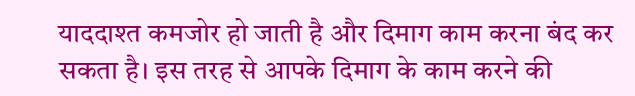याददाश्त कमजोर हो जाती है और दिमाग काम करना बंद कर सकता है। इस तरह से आपके दिमाग के काम करने की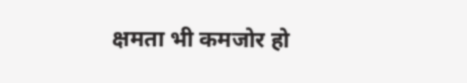क्षमता भी कमजोर हो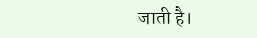जाती है।